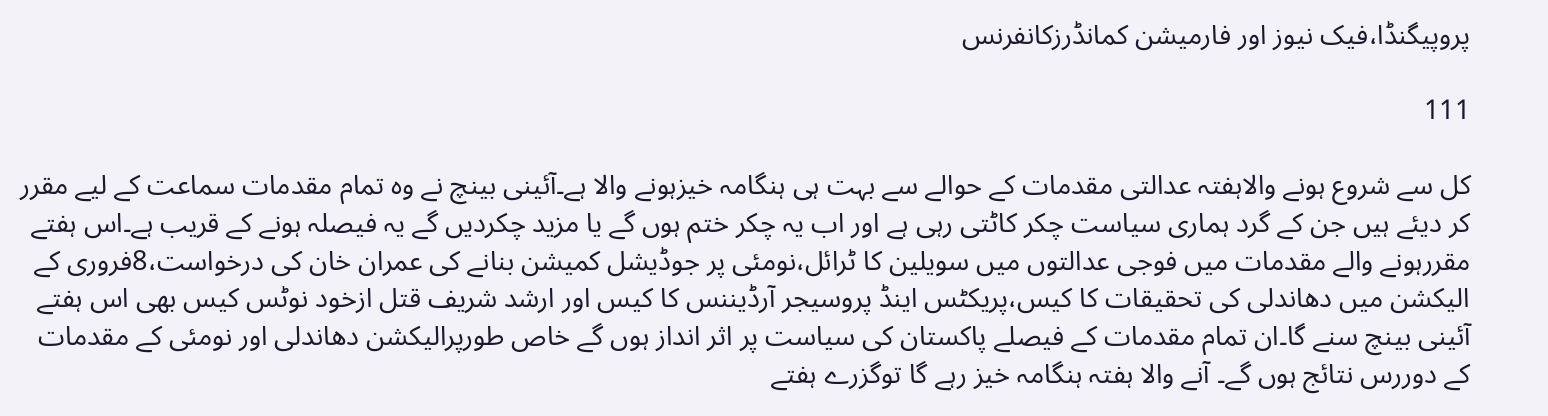پروپیگنڈا،فیک نیوز اور فارمیشن کمانڈرزکانفرنس

111

کل سے شروع ہونے والاہفتہ عدالتی مقدمات کے حوالے سے بہت ہی ہنگامہ خیزہونے والا ہے۔آئینی بینچ نے وہ تمام مقدمات سماعت کے لیے مقرر کر دیئے ہیں جن کے گرد ہماری سیاست چکر کاٹتی رہی ہے اور اب یہ چکر ختم ہوں گے یا مزید چکردیں گے یہ فیصلہ ہونے کے قریب ہے۔اس ہفتے مقررہونے والے مقدمات میں فوجی عدالتوں میں سویلین کا ٹرائل،نومئی پر جوڈیشل کمیشن بنانے کی عمران خان کی درخواست،8فروری کے الیکشن میں دھاندلی کی تحقیقات کا کیس،پریکٹس اینڈ پروسیجر آرڈیننس کا کیس اور ارشد شریف قتل ازخود نوٹس کیس بھی اس ہفتے آئینی بینچ سنے گا۔ان تمام مقدمات کے فیصلے پاکستان کی سیاست پر اثر انداز ہوں گے خاص طورپرالیکشن دھاندلی اور نومئی کے مقدمات کے دوررس نتائج ہوں گے۔ آنے والا ہفتہ ہنگامہ خیز رہے گا توگزرے ہفتے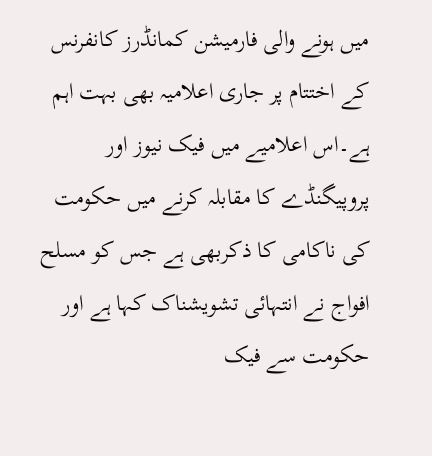میں ہونے والی فارمیشن کمانڈرز کانفرنس کے اختتام پر جاری اعلامیہ بھی بہت اہم ہے۔اس اعلامیے میں فیک نیوز اور پروپیگنڈے کا مقابلہ کرنے میں حکومت کی ناکامی کا ذکربھی ہے جس کو مسلح افواج نے انتہائی تشویشناک کہا ہے اور حکومت سے فیک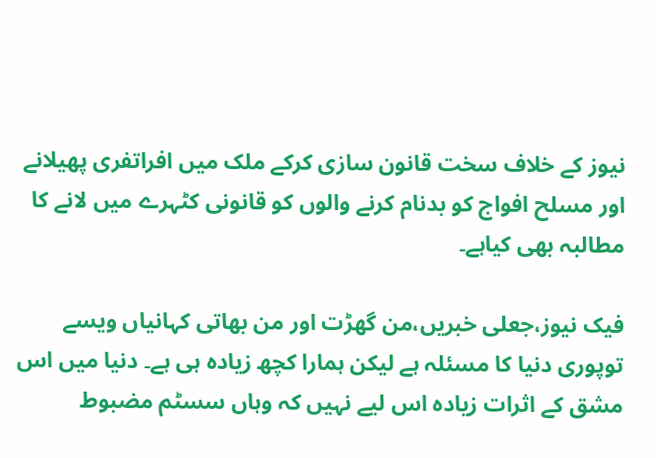نیوز کے خلاف سخت قانون سازی کرکے ملک میں افراتفری پھیلانے اور مسلح افواج کو بدنام کرنے والوں کو قانونی کٹہرے میں لانے کا مطالبہ بھی کیاہے۔

فیک نیوز،جعلی خبریں،من گھڑت اور من بھاتی کہانیاں ویسے توپوری دنیا کا مسئلہ ہے لیکن ہمارا کچھ زیادہ ہی ہے۔ دنیا میں اس مشق کے اثرات زیادہ اس لیے نہیں کہ وہاں سسٹم مضبوط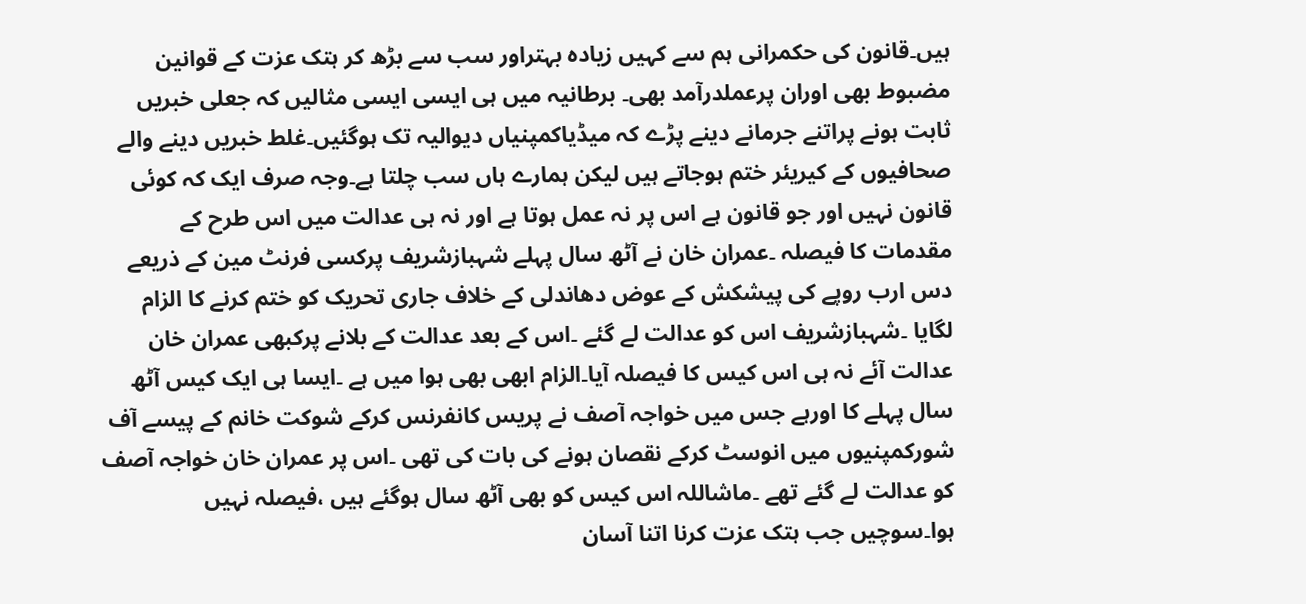ہیں۔قانون کی حکمرانی ہم سے کہیں زیادہ بہتراور سب سے بڑھ کر ہتک عزت کے قوانین مضبوط بھی اوران پرعملدرآمد بھی۔ برطانیہ میں ہی ایسی ایسی مثالیں کہ جعلی خبریں ثابت ہونے پراتنے جرمانے دینے پڑے کہ میڈیاکمپنیاں دیوالیہ تک ہوگئیں۔غلط خبریں دینے والے صحافیوں کے کیریئر ختم ہوجاتے ہیں لیکن ہمارے ہاں سب چلتا ہے۔وجہ صرف ایک کہ کوئی قانون نہیں اور جو قانون ہے اس پر نہ عمل ہوتا ہے اور نہ ہی عدالت میں اس طرح کے مقدمات کا فیصلہ ۔عمران خان نے آٹھ سال پہلے شہبازشریف پرکسی فرنٹ مین کے ذریعے دس ارب روپے کی پیشکش کے عوض دھاندلی کے خلاف جاری تحریک کو ختم کرنے کا الزام لگایا ۔شہبازشریف اس کو عدالت لے گئے ۔اس کے بعد عدالت کے بلانے پرکبھی عمران خان عدالت آئے نہ ہی اس کیس کا فیصلہ آیا۔الزام ابھی بھی ہوا میں ہے ۔ایسا ہی ایک کیس آٹھ سال پہلے کا اورہے جس میں خواجہ آصف نے پریس کانفرنس کرکے شوکت خانم کے پیسے آف شورکمپنیوں میں انوسٹ کرکے نقصان ہونے کی بات کی تھی ۔اس پر عمران خان خواجہ آصف کو عدالت لے گئے تھے ۔ماشاللہ اس کیس کو بھی آٹھ سال ہوگئے ہیں ،فیصلہ نہیں ہوا۔سوچیں جب ہتک عزت کرنا اتنا آسان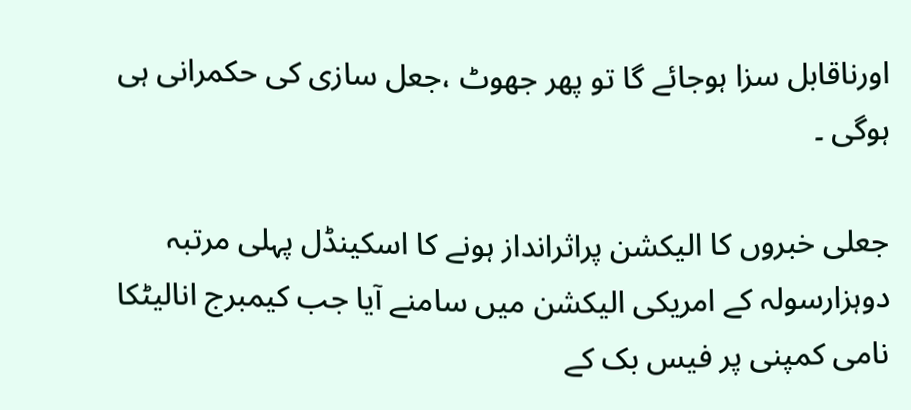اورناقابل سزا ہوجائے گا تو پھر جھوٹ ،جعل سازی کی حکمرانی ہی ہوگی ۔

جعلی خبروں کا الیکشن پراثرانداز ہونے کا اسکینڈل پہلی مرتبہ دوہزارسولہ کے امریکی الیکشن میں سامنے آیا جب کیمبرج انالیٹکا نامی کمپنی پر فیس بک کے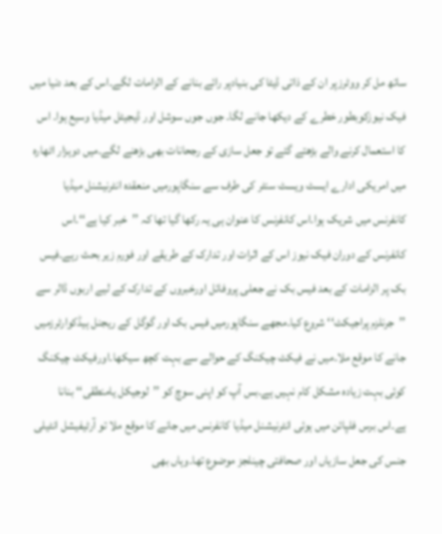ساتھ مل کر ووٹرزپر ان کے ذاتی ڈیٹا کی بنیادپر رائے بنانے کے الزامات لگے۔اس کے بعد دنیا میں فیک نیوزکوبطور خطرے کے دیکھا جانے لگا۔ جوں جوں سوشل اور ڈیجیٹل میڈیا وسیع ہوا۔ اس کا استعمال کرنے والے بڑھتے گئے تو جعل سازی کے رجحانات بھی بڑھنے لگے۔میں دوہزار اٹھارہ میں امریکی ادارے ایسٹ ویسٹ سنٹر کی طرف سے سنگاپورمیں منعقدہ انٹرنیشنل میڈیا کانفرنس میں شریک ہوا۔اس کانفرنس کا عنوان ہی یہ رکھا گیا تھا کہ ’’خبر کیا ہے‘‘۔اس کانفرنس کے دوران فیک نیوز اس کے اثرات اور تدارک کے طریقے اور فورم زیر بحث رہے۔فیس بک پر الزامات کے بعد فیس بک نے جعلی پروفائل اورخبروں کے تدارک کے لیے اربوں ڈالر سے ’’جرنلزم پراجیکٹ‘‘ شروع کیا۔مجھے سنگاپورمیں فیس بک اور گوگل کے ریجنل ہیڈکوارٹرزمیں جانے کا موقع ملا۔میں نے فیکٹ چیکنگ کے حوالے سے بہت کچھ سیکھا۔اورفیکٹ چیکنگ کوئی بہت زیادہ مشکل کام نہیں ہے۔بس آپ کو اپنی سوچ کو ’’لوجیکل یامنطقی‘‘ بنانا ہے۔اس برس فلپائن میں ہوئی انٹرنیشنل میڈیا کانفرنس میں جانے کا موقع ملا تو آرٹیفیشل انٹیلی جنس کی جعل سازیاں اور صحافتی چینلجز موضوع تھا۔وہاں بھی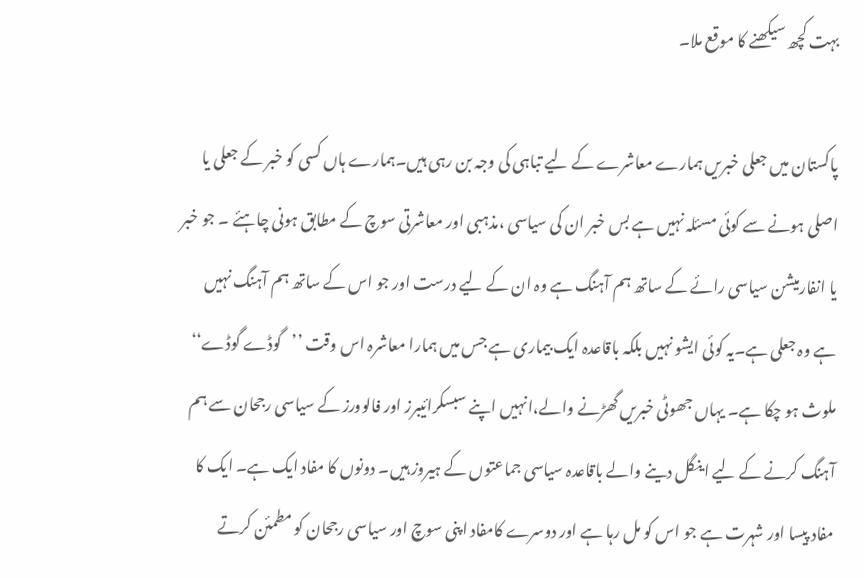بہت کچھ سیکھنے کا موقع ملا۔

پاکستان میں جعلی خبریں ہمارے معاشرے کے لیے تباہی کی وجہ بن رہی ہیں۔ہمارے ہاں کسی کو خبر کے جعلی یا اصلی ہونے سے کوئی مسئلہ نہیں ہے بس خبر ان کی سیاسی ،مذہبی اور معاشرتی سوچ کے مطابق ہونی چاہئے ۔ جو خبر یا انفارمیشن سیاسی رائے کے ساتھ ہم آہنگ ہے وہ ان کے لیے درست اور جو اس کے ساتھ ہم آہنگ نہیں ہے وہ جعلی ہے۔یہ کوئی ایشو نہیں بلکہ باقاعدہ ایک بیماری ہے جس میں ہمارا معاشرہ اس وقت ’’گوڈے گوڈے‘‘ ملوث ہو چکا ہے۔ یہاں جھوٹی خبریں گھڑنے والے،انہیں اپنے سبسکرائیبرز اور فالوورز کے سیاسی رجحان سے ہم آہنگ کرنے کے لیے اینگل دینے والے باقاعدہ سیاسی جماعتوں کے ہیروز ہیں۔ دونوں کا مفاد ایک ہے۔ ایک کا مفاد پیسا اور شہرت ہے جو اس کو مل رہا ہے اور دوسرے کامفاد اپنی سوچ اور سیاسی رجحان کو مطمئن کرتے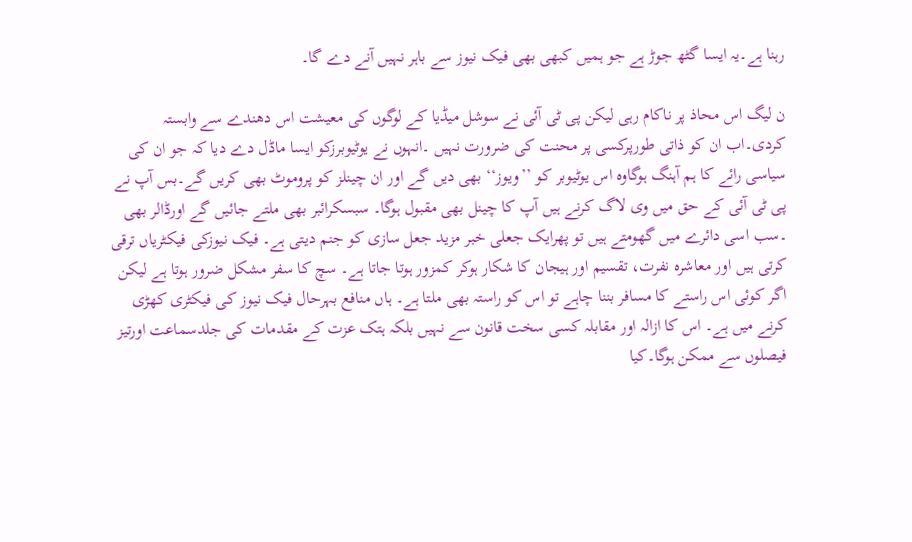رہنا ہے۔یہ ایسا گٹھ جوڑ ہے جو ہمیں کبھی بھی فیک نیوز سے باہر نہیں آنے دے گا۔

ن لیگ اس محاذ پر ناکام رہی لیکن پی ٹی آئی نے سوشل میڈیا کے لوگوں کی معیشت اس دھندے سے وابستہ کردی۔اب ان کو ذاتی طورپرکسی پر محنت کی ضرورت نہیں ۔انہوں نے یوٹیوبرزکو ایسا ماڈل دے دیا کہ جو ان کی سیاسی رائے کا ہم آہنگ ہوگاوہ اس یوٹیوبر کو ’’ویوز‘‘ بھی دیں گے اور ان چینلز کو پروموٹ بھی کریں گے۔بس آپ نے پی ٹی آئی کے حق میں وی لاگ کرنے ہیں آپ کا چینل بھی مقبول ہوگا۔ سبسکرائبر بھی ملتے جائیں گے اورڈالر بھی ۔سب اسی دائرے میں گھومتے ہیں تو پھرایک جعلی خبر مزید جعل سازی کو جنم دیتی ہے۔ فیک نیوزکی فیکٹریاں ترقی کرتی ہیں اور معاشرہ نفرت، تقسیم اور ہیجان کا شکار ہوکر کمزور ہوتا جاتا ہے۔ سچ کا سفر مشکل ضرور ہوتا ہے لیکن اگر کوئی اس راستے کا مسافر بننا چاہے تو اس کو راستہ بھی ملتا ہے۔ ہاں منافع بہرحال فیک نیوز کی فیکٹری کھڑی کرنے میں ہے۔ اس کا ازالہ اور مقابلہ کسی سخت قانون سے نہیں بلکہ ہتک عزت کے مقدمات کی جلدسماعت اورتیز فیصلوں سے ممکن ہوگا۔کیا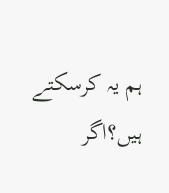ہم یہ کرسکتے ہیں؟اگر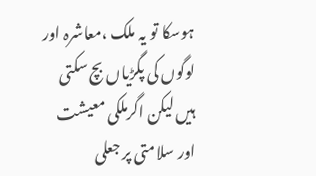ہوسکا تو یہ ملک ،معاشرہ اور لوگوں کی پگڑیاں بچ سکتی ہیں لیکن اگرملکی معیشت اور سلامتی پر جعلی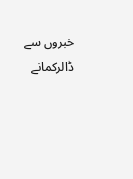خبروں سے ڈالرکمانے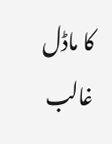کا ماڈل غالب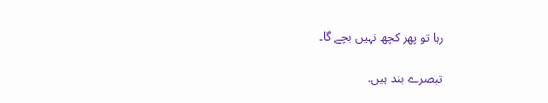رہا تو پھر کچھ نہیں بچے گا۔

تبصرے بند ہیں.